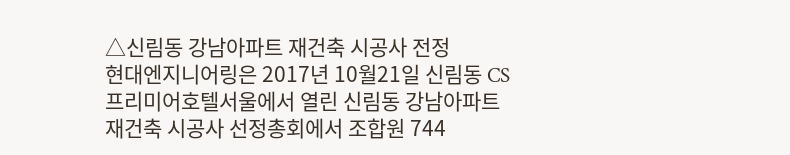△신림동 강남아파트 재건축 시공사 전정
현대엔지니어링은 2017년 10월21일 신림동 CS프리미어호텔서울에서 열린 신림동 강남아파트 재건축 시공사 선정총회에서 조합원 744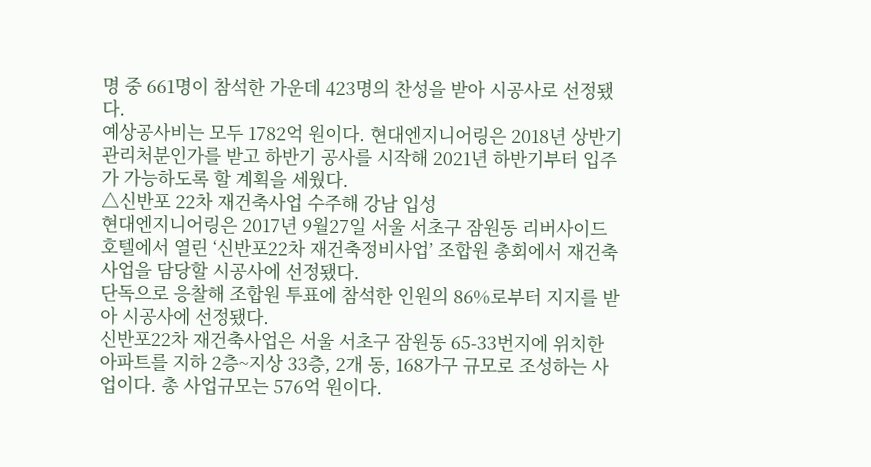명 중 661명이 참석한 가운데 423명의 찬성을 받아 시공사로 선정됐다.
예상공사비는 모두 1782억 원이다. 현대엔지니어링은 2018년 상반기 관리처분인가를 받고 하반기 공사를 시작해 2021년 하반기부터 입주가 가능하도록 할 계획을 세웠다.
△신반포 22차 재건축사업 수주해 강남 입성
현대엔지니어링은 2017년 9월27일 서울 서초구 잠원동 리버사이드호텔에서 열린 ‘신반포22차 재건축정비사업’ 조합원 총회에서 재건축사업을 담당할 시공사에 선정됐다.
단독으로 응찰해 조합원 투표에 참석한 인원의 86%로부터 지지를 받아 시공사에 선정됐다.
신반포22차 재건축사업은 서울 서초구 잠원동 65-33번지에 위치한 아파트를 지하 2층~지상 33층, 2개 동, 168가구 규모로 조성하는 사업이다. 총 사업규모는 576억 원이다.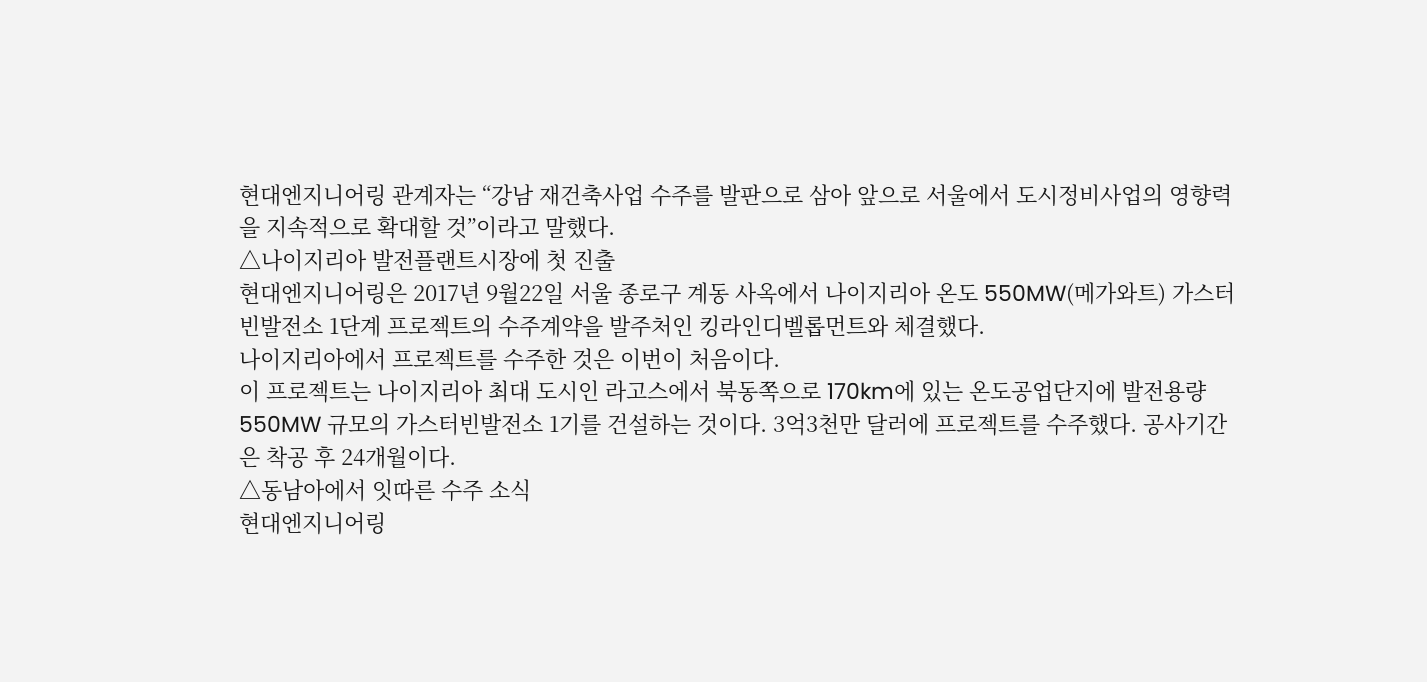현대엔지니어링 관계자는 “강남 재건축사업 수주를 발판으로 삼아 앞으로 서울에서 도시정비사업의 영향력을 지속적으로 확대할 것”이라고 말했다.
△나이지리아 발전플랜트시장에 첫 진출
현대엔지니어링은 2017년 9월22일 서울 종로구 계동 사옥에서 나이지리아 온도 550MW(메가와트) 가스터빈발전소 1단계 프로젝트의 수주계약을 발주처인 킹라인디벨롭먼트와 체결했다.
나이지리아에서 프로젝트를 수주한 것은 이번이 처음이다.
이 프로젝트는 나이지리아 최대 도시인 라고스에서 북동쪽으로 170km에 있는 온도공업단지에 발전용량 550MW 규모의 가스터빈발전소 1기를 건설하는 것이다. 3억3천만 달러에 프로젝트를 수주했다. 공사기간은 착공 후 24개월이다.
△동남아에서 잇따른 수주 소식
현대엔지니어링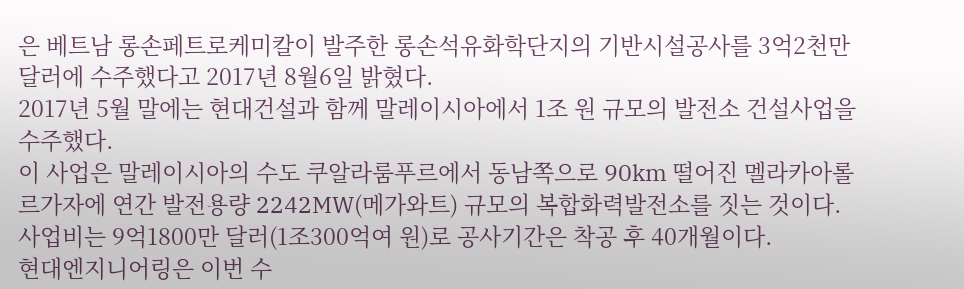은 베트남 롱손페트로케미칼이 발주한 롱손석유화학단지의 기반시설공사를 3억2천만 달러에 수주했다고 2017년 8월6일 밝혔다.
2017년 5월 말에는 현대건설과 함께 말레이시아에서 1조 원 규모의 발전소 건설사업을 수주했다.
이 사업은 말레이시아의 수도 쿠알라룸푸르에서 동남쪽으로 90km 떨어진 멜라카아롤르가자에 연간 발전용량 2242MW(메가와트) 규모의 복합화력발전소를 짓는 것이다. 사업비는 9억1800만 달러(1조300억여 원)로 공사기간은 착공 후 40개월이다.
현대엔지니어링은 이번 수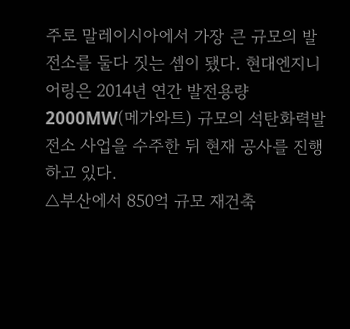주로 말레이시아에서 가장 큰 규모의 발전소를 둘다 짓는 셈이 됐다. 현대엔지니어링은 2014년 연간 발전용량 2000MW(메가와트) 규모의 석탄화력발전소 사업을 수주한 뒤 현재 공사를 진행하고 있다.
△부산에서 850억 규모 재건축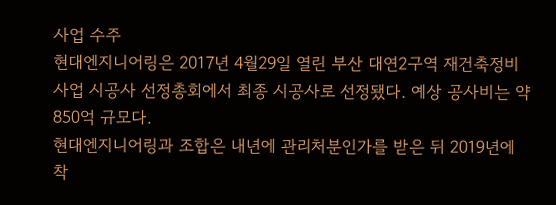사업 수주
현대엔지니어링은 2017년 4월29일 열린 부산 대연2구역 재건축정비사업 시공사 선정총회에서 최종 시공사로 선정됐다. 예상 공사비는 약 850억 규모다.
현대엔지니어링과 조합은 내년에 관리처분인가를 받은 뒤 2019년에 착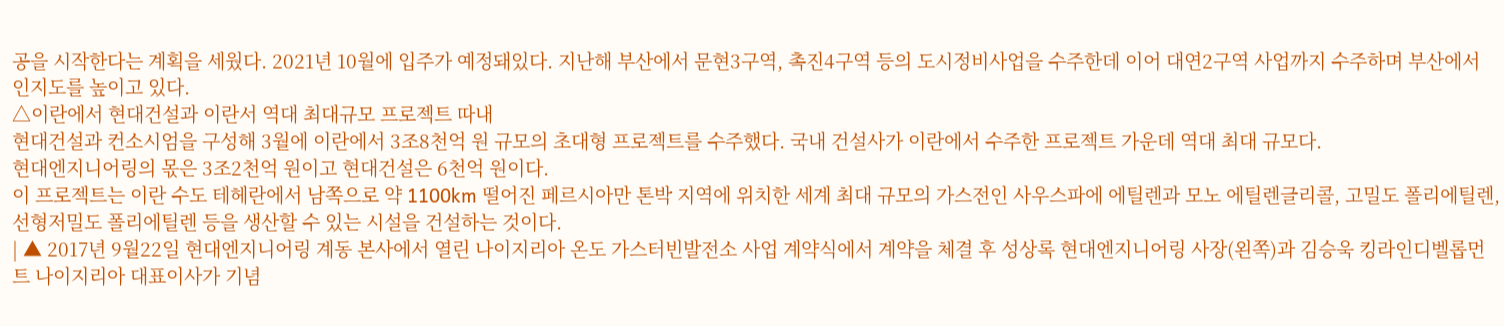공을 시작한다는 계획을 세웠다. 2021년 10월에 입주가 예정돼있다. 지난해 부산에서 문현3구역, 촉진4구역 등의 도시정비사업을 수주한데 이어 대연2구역 사업까지 수주하며 부산에서 인지도를 높이고 있다.
△이란에서 현대건설과 이란서 역대 최대규모 프로젝트 따내
현대건설과 컨소시엄을 구성해 3월에 이란에서 3조8천억 원 규모의 초대형 프로젝트를 수주했다. 국내 건설사가 이란에서 수주한 프로젝트 가운데 역대 최대 규모다.
현대엔지니어링의 몫은 3조2천억 원이고 현대건설은 6천억 원이다.
이 프로젝트는 이란 수도 테헤란에서 남쪽으로 약 1100km 떨어진 페르시아만 톤박 지역에 위치한 세계 최대 규모의 가스전인 사우스파에 에틸렌과 모노 에틸렌글리콜, 고밀도 폴리에틸렌, 선형저밀도 폴리에틸렌 등을 생산할 수 있는 시설을 건설하는 것이다.
| ▲ 2017년 9월22일 현대엔지니어링 계동 본사에서 열린 나이지리아 온도 가스터빈발전소 사업 계약식에서 계약을 체결 후 성상록 현대엔지니어링 사장(왼쪽)과 김승욱 킹라인디벨롭먼트 나이지리아 대표이사가 기념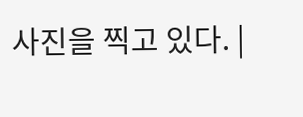사진을 찍고 있다. |